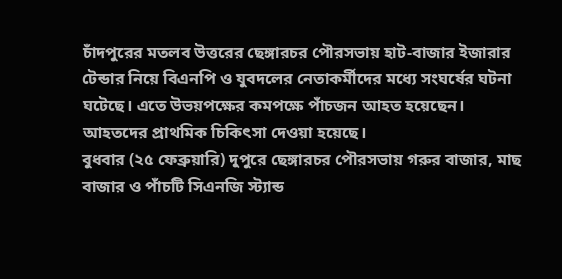চাঁদপুরের মতলব উত্তরের ছেঙ্গারচর পৌরসভায় হাট-বাজার ইজারার টেন্ডার নিয়ে বিএনপি ও যুবদলের নেতাকর্মীদের মধ্যে সংঘর্ষের ঘটনা ঘটেছে। এতে উভয়পক্ষের কমপক্ষে পাঁচজন আহত হয়েছেন। আহতদের প্রাথমিক চিকিৎসা দেওয়া হয়েছে।
বুধবার (২৫ ফেব্রুয়ারি) দুপুরে ছেঙ্গারচর পৌরসভায় গরুর বাজার, মাছ বাজার ও পাঁচটি সিএনজি স্ট্যান্ড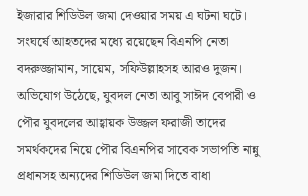ইজারার শিডিউল জমা দেওয়ার সময় এ ঘটনা ঘটে। সংঘর্ষে আহতদের মধ্যে রয়েছেন বিএনপি নেতা বদরুজ্জামান, সায়েম, সফিউল্লাহসহ আরও দুজন।
অভিযোগ উঠেছে, যুবদল নেতা আবু সাঈদ বেপারী ও পৌর যুবদলের আহ্বায়ক উজ্জল ফরাজী তাদের সমর্থকদের নিয়ে পৌর বিএনপির সাবেক সভাপতি নান্নু প্রধানসহ অন্যদের শিডিউল জমা দিতে বাধা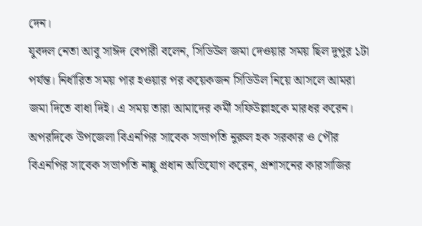দেন।
যুবদল নেতা আবু সাঈদ বেপারী বলেন, সিডিউল জমা দেওয়ার সময় ছিল দুপুর ১টা পর্যন্ত। নির্ধারিত সময় পার হওয়ার পর কয়েকজন সিডিউল নিয়ে আসলে আমরা জমা দিতে বাধা দিই। এ সময় তারা আমাদের কর্মী সফিউল্লাহকে মারধর করেন।
অপরদিকে উপজেলা বিএনপির সাবেক সভাপতি নুরুল হক সরকার ও পৌর বিএনপির সাবেক সভাপতি নান্নু প্রধান অভিযোগ করেন, প্রশাসনের কারসাজির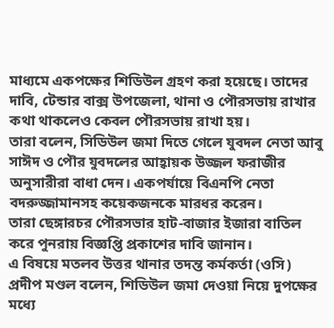মাধ্যমে একপক্ষের শিডিউল গ্রহণ করা হয়েছে। তাদের দাবি, টেন্ডার বাক্স উপজেলা, থানা ও পৌরসভায় রাখার কথা থাকলেও কেবল পৌরসভায় রাখা হয়।
তারা বলেন, সিডিউল জমা দিতে গেলে যুবদল নেতা আবু সাঈদ ও পৌর যুবদলের আহ্বায়ক উজ্জল ফরাজীর অনুসারীরা বাধা দেন। একপর্যায়ে বিএনপি নেতা বদরুজ্জামানসহ কয়েকজনকে মারধর করেন।
তারা ছেঙ্গারচর পৌরসভার হাট-বাজার ইজারা বাতিল করে পুনরায় বিজ্ঞপ্তি প্রকাশের দাবি জানান।
এ বিষয়ে মতলব উত্তর থানার তদন্ত কর্মকর্তা (ওসি) প্রদীপ মণ্ডল বলেন, শিডিউল জমা দেওয়া নিয়ে দুপক্ষের মধ্যে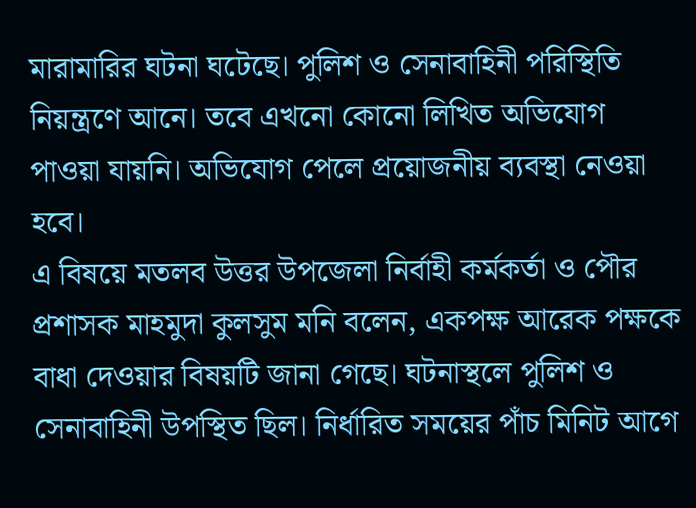মারামারির ঘটনা ঘটেছে। পুলিশ ও সেনাবাহিনী পরিস্থিতি নিয়ন্ত্রণে আনে। তবে এখনো কোনো লিখিত অভিযোগ পাওয়া যায়নি। অভিযোগ পেলে প্রয়োজনীয় ব্যবস্থা নেওয়া হবে।
এ বিষয়ে মতলব উত্তর উপজেলা নির্বাহী কর্মকর্তা ও পৌর প্রশাসক মাহমুদা কুলসুম মনি বলেন, একপক্ষ আরেক পক্ষকে বাধা দেওয়ার বিষয়টি জানা গেছে। ঘটনাস্থলে পুলিশ ও সেনাবাহিনী উপস্থিত ছিল। নির্ধারিত সময়ের পাঁচ মিনিট আগে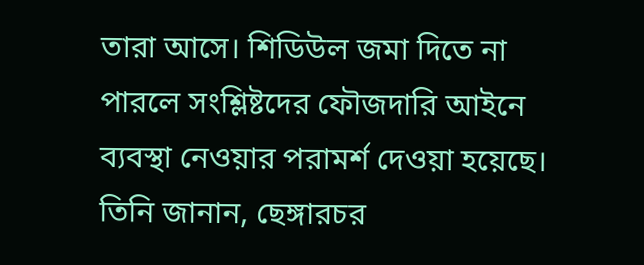তারা আসে। শিডিউল জমা দিতে না পারলে সংশ্লিষ্টদের ফৌজদারি আইনে ব্যবস্থা নেওয়ার পরামর্শ দেওয়া হয়েছে।
তিনি জানান, ছেঙ্গারচর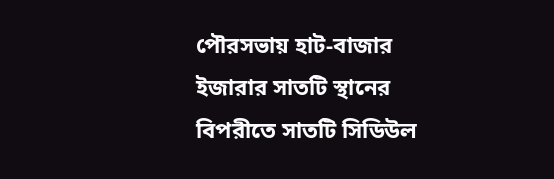পৌরসভায় হাট-বাজার ইজারার সাতটি স্থানের বিপরীতে সাতটি সিডিউল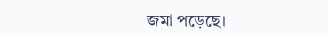জমা পড়েছে।